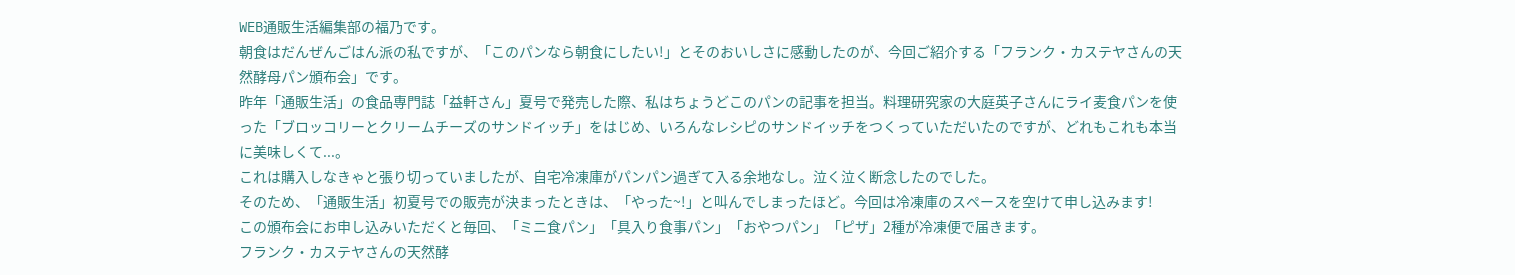WEB通販生活編集部の福乃です。
朝食はだんぜんごはん派の私ですが、「このパンなら朝食にしたい!」とそのおいしさに感動したのが、今回ご紹介する「フランク・カステヤさんの天然酵母パン頒布会」です。
昨年「通販生活」の食品専門誌「益軒さん」夏号で発売した際、私はちょうどこのパンの記事を担当。料理研究家の大庭英子さんにライ麦食パンを使った「ブロッコリーとクリームチーズのサンドイッチ」をはじめ、いろんなレシピのサンドイッチをつくっていただいたのですが、どれもこれも本当に美味しくて...。
これは購入しなきゃと張り切っていましたが、自宅冷凍庫がパンパン過ぎて入る余地なし。泣く泣く断念したのでした。
そのため、「通販生活」初夏号での販売が決まったときは、「やった~!」と叫んでしまったほど。今回は冷凍庫のスペースを空けて申し込みます!
この頒布会にお申し込みいただくと毎回、「ミニ食パン」「具入り食事パン」「おやつパン」「ピザ」2種が冷凍便で届きます。
フランク・カステヤさんの天然酵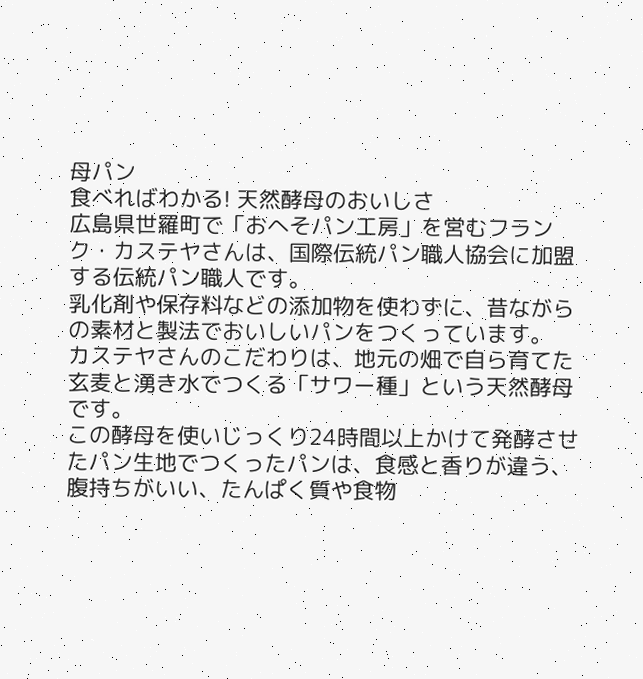母パン
食べればわかる! 天然酵母のおいしさ
広島県世羅町で「おへそパン工房」を営むフランク・カステヤさんは、国際伝統パン職人協会に加盟する伝統パン職人です。
乳化剤や保存料などの添加物を使わずに、昔ながらの素材と製法でおいしいパンをつくっています。
カステヤさんのこだわりは、地元の畑で自ら育てた玄麦と湧き水でつくる「サワー種」という天然酵母です。
この酵母を使いじっくり24時間以上かけて発酵させたパン生地でつくったパンは、食感と香りが違う、腹持ちがいい、たんぱく質や食物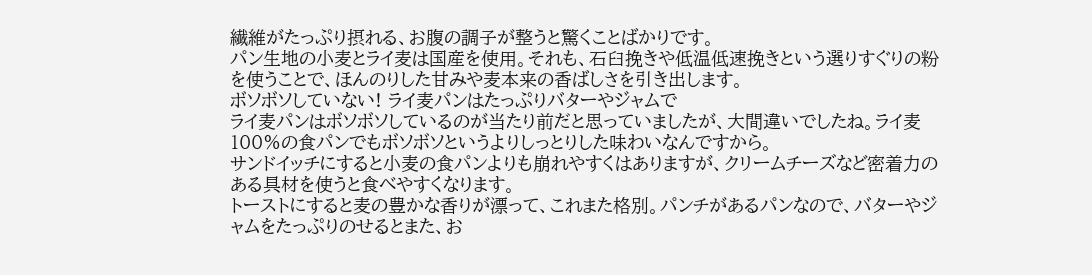繊維がたっぷり摂れる、お腹の調子が整うと驚くことばかりです。
パン生地の小麦とライ麦は国産を使用。それも、石臼挽きや低温低速挽きという選りすぐりの粉を使うことで、ほんのりした甘みや麦本来の香ばしさを引き出します。
ボソボソしていない! ライ麦パンはたっぷりバターやジャムで
ライ麦パンはボソボソしているのが当たり前だと思っていましたが、大間違いでしたね。ライ麦100%の食パンでもボソボソというよりしっとりした味わいなんですから。
サンドイッチにすると小麦の食パンよりも崩れやすくはありますが、クリームチーズなど密着力のある具材を使うと食べやすくなります。
トーストにすると麦の豊かな香りが漂って、これまた格別。パンチがあるパンなので、バターやジャムをたっぷりのせるとまた、お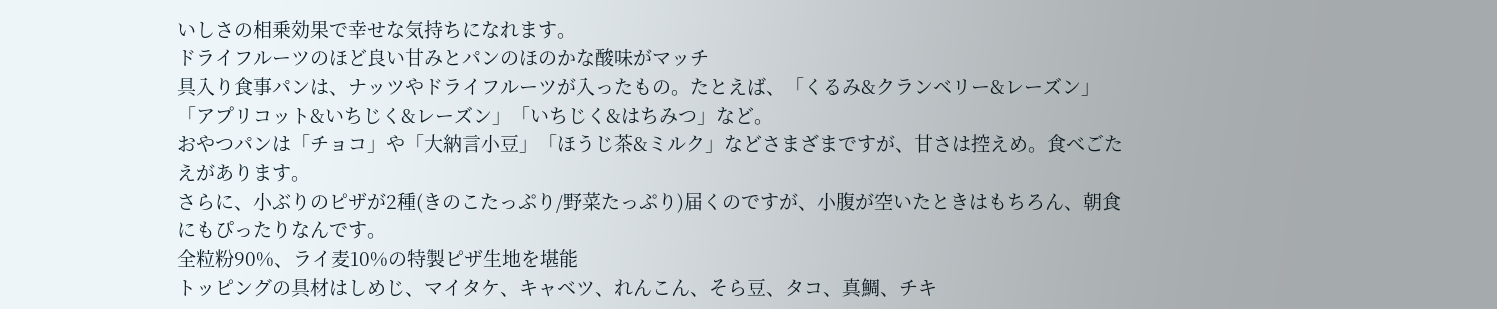いしさの相乗効果で幸せな気持ちになれます。
ドライフルーツのほど良い甘みとパンのほのかな酸味がマッチ
具入り食事パンは、ナッツやドライフルーツが入ったもの。たとえば、「くるみ&クランベリー&レーズン」「アプリコット&いちじく&レーズン」「いちじく&はちみつ」など。
おやつパンは「チョコ」や「大納言小豆」「ほうじ茶&ミルク」などさまざまですが、甘さは控えめ。食べごたえがあります。
さらに、小ぶりのピザが2種(きのこたっぷり/野菜たっぷり)届くのですが、小腹が空いたときはもちろん、朝食にもぴったりなんです。
全粒粉90%、ライ麦10%の特製ピザ生地を堪能
トッピングの具材はしめじ、マイタケ、キャベツ、れんこん、そら豆、タコ、真鯛、チキ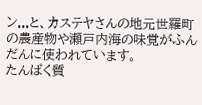ン...と、カステヤさんの地元世羅町の農産物や瀬戸内海の味覚がふんだんに使われています。
たんぱく質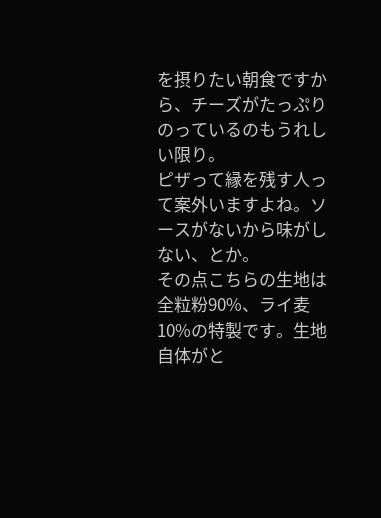を摂りたい朝食ですから、チーズがたっぷりのっているのもうれしい限り。
ピザって縁を残す人って案外いますよね。ソースがないから味がしない、とか。
その点こちらの生地は全粒粉90%、ライ麦10%の特製です。生地自体がと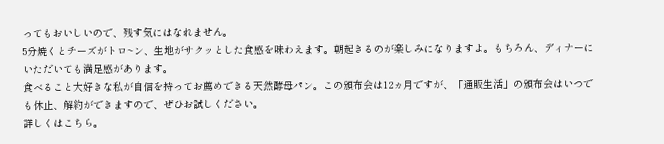ってもおいしいので、残す気にはなれません。
5分焼くとチーズがトロ~ン、生地がサクッとした食感を味わえます。朝起きるのが楽しみになりますよ。もちろん、ディナーにいただいても満足感があります。
食べること大好きな私が自信を持ってお薦めできる天然酵母パン。この頒布会は12ヵ月ですが、「通販生活」の頒布会はいつでも休止、解約ができますので、ぜひお試しください。
詳しくはこちら。